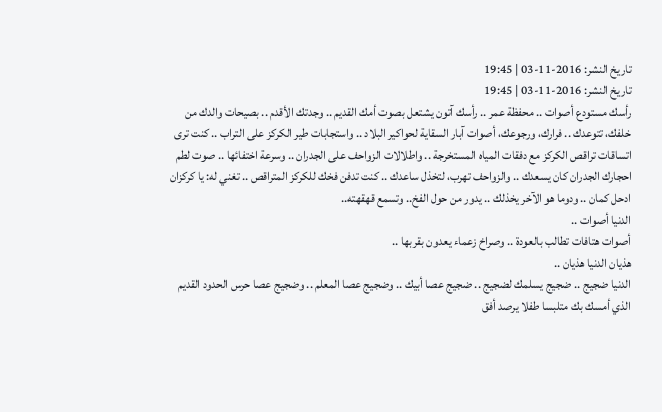تاريخ النشر: 2016-11-03 | 19:45
تاريخ النشر: 2016-11-03 | 19:45
رأسك مستودع أصوات .. محفظة عمر .. رأسك آتون يشتعل بصوت أمك القديم .. وجدتك الأقدم .. بصيحات والدك من خلفك، تتوعدك .. فرارك، ورجوعك، أصوات آبار السقاية لحواكير البلاد .. واستجابات طير الكركز على التراب .. كنت ترى اتساقات تراقص الكركز مع دفقات المياه المستخرجة .. واطلالات الزواحف على الجدران .. وسرعة اختفائها .. صوت لطم احجارك الجدران كان يسعدك .. والزواحف تهرب، لتخذل ساعدك .. كنت تدفن فخك للكركز المتراقص .. تغني له: يا كركزان ادحل كمان .. ودوما هو الآخر يخذلك .. يدور من حول الفخ.. وتسمع قهقهته..
الدنيا أصوات ..
أصوات هتافات تطالب بالعودة .. وصراخ زعماء يعدون بقربها ..
هذيان الدنيا هذيان ..
الدنيا ضجيج .. ضجيج يسلمك لضجيج .. ضجيج عصا أبيك .. وضجيج عصا المعلم .. وضجيج عصا حرس الحدود القديم الذي أمسك بك متلبسا طفلا يرصد أفق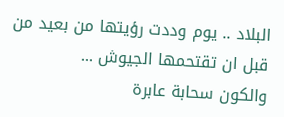البلاد .. يوم وددت رؤيتها من بعيد من قبل ان تقتحمها الجيوش ...
والكون سحابة عابرة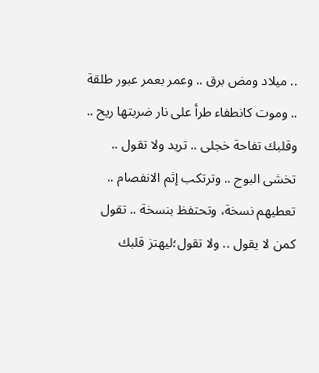.. ميلاد ومض برق .. وعمر بعمر عبور طلقة .. وموت كانطفاء طرأ على نار ضربتها ريح ..
وقلبك تفاحة خجلى .. تريد ولا تقول .. تخشى البوح .. وترتكب إثم الانفصام .. تعطيهم نسخة، وتحتفظ بنسخة .. تقول كمن لا يقول .. ولا تقول؛ليهتز قلبك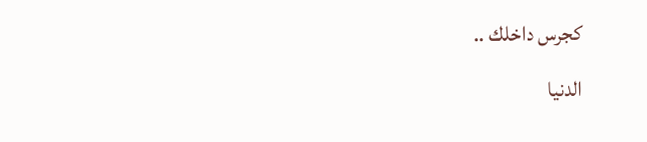كجرس داخلك ..
الدنيا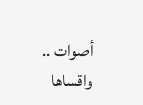أصوات .. واقساها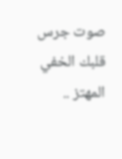صوت جرس قلبك الخفي المهتز ..